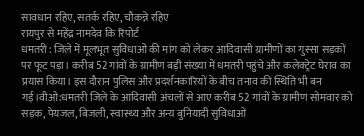सावधान रहिए, सतर्क रहिए, चौकन्ने रहिए
रायपुर से महेंद्र नामदेव कि रिपोर्ट
धमतरी : जिले में मूलभूत सुविधाओं की मांग को लेकर आदिवासी ग्रामीणों का गुस्सा सड़कों पर फूट पड़ा। करीब 52 गांवों के ग्रामीण बड़ी संख्या में धमतरी पहुंचे और कलेक्ट्रेट घेराव का प्रयास किया। इस दौरान पुलिस और प्रदर्शनकारियों के बीच तनाव की स्थिति भी बन गई।वीओ:धमतरी जिले के आदिवासी अंचलों से आए करीब 52 गांवों के ग्रामीण सोमवार को सड़क, पेयजल, बिजली, स्वास्थ्य और अन्य बुनियादी सुविधाओं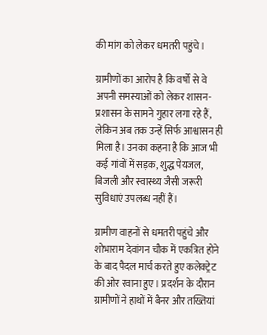की मांग को लेकर धमतरी पहुंचे।

ग्रामीणों का आरोप है कि वर्षों से वे अपनी समस्याओं को लेकर शासन-प्रशासन के सामने गुहार लगा रहे हैं, लेकिन अब तक उन्हें सिर्फ आश्वासन ही मिला है। उनका कहना है कि आज भी कई गांवों में सड़क, शुद्ध पेयजल, बिजली और स्वास्थ्य जैसी जरूरी सुविधाएं उपलब्ध नहीं हैं।

ग्रामीण वाहनों से धमतरी पहुंचे और शोभाराम देवांगन चौक में एकत्रित होने के बाद पैदल मार्च करते हुए कलेक्ट्रेट की ओर रवाना हुए। प्रदर्शन के दौरान ग्रामीणों ने हाथों में बैनर और तख्तियां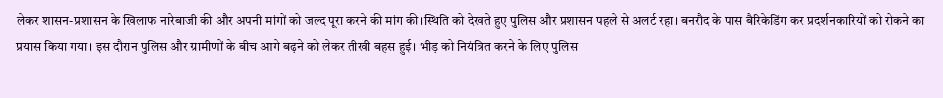लेकर शासन-प्रशासन के खिलाफ नारेबाजी की और अपनी मांगों को जल्द पूरा करने की मांग की।स्थिति को देखते हुए पुलिस और प्रशासन पहले से अलर्ट रहा। बनरौद के पास बैरिकेडिंग कर प्रदर्शनकारियों को रोकने का प्रयास किया गया। इस दौरान पुलिस और ग्रामीणों के बीच आगे बढ़ने को लेकर तीखी बहस हुई। भीड़ को नियंत्रित करने के लिए पुलिस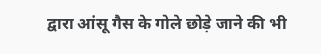द्वारा आंसू गैस के गोले छोड़े जाने की भी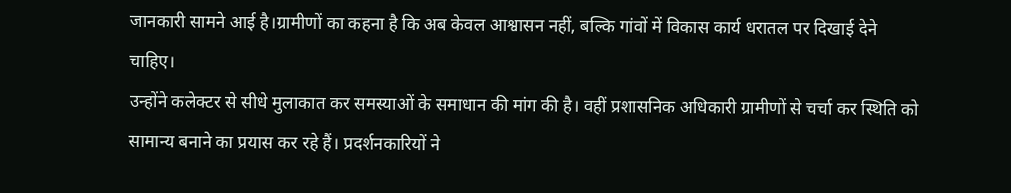जानकारी सामने आई है।ग्रामीणों का कहना है कि अब केवल आश्वासन नहीं, बल्कि गांवों में विकास कार्य धरातल पर दिखाई देने चाहिए।
उन्होंने कलेक्टर से सीधे मुलाकात कर समस्याओं के समाधान की मांग की है। वहीं प्रशासनिक अधिकारी ग्रामीणों से चर्चा कर स्थिति को सामान्य बनाने का प्रयास कर रहे हैं। प्रदर्शनकारियों ने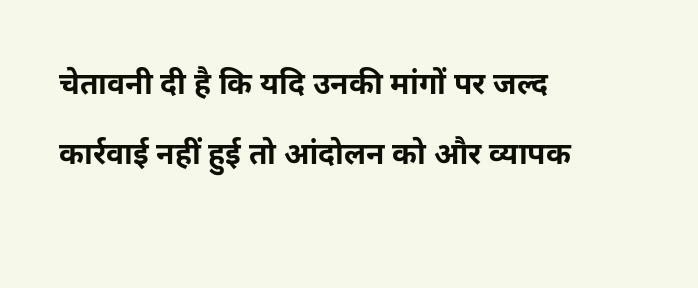चेतावनी दी है कि यदि उनकी मांगों पर जल्द कार्रवाई नहीं हुई तो आंदोलन को और व्यापक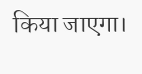किया जाएगा।